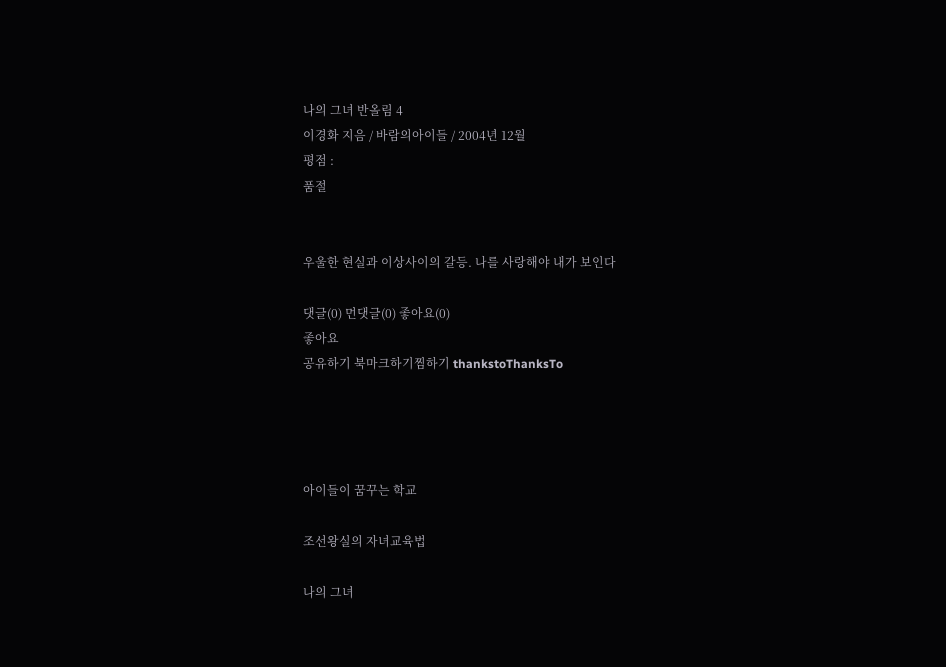나의 그녀 반올림 4
이경화 지음 / 바람의아이들 / 2004년 12월
평점 :
품절


우울한 현실과 이상사이의 갈등. 나를 사랑해야 내가 보인다

댓글(0) 먼댓글(0) 좋아요(0)
좋아요
공유하기 북마크하기찜하기 thankstoThanksTo




아이들이 꿈꾸는 학교

조선왕실의 자녀교육법

나의 그녀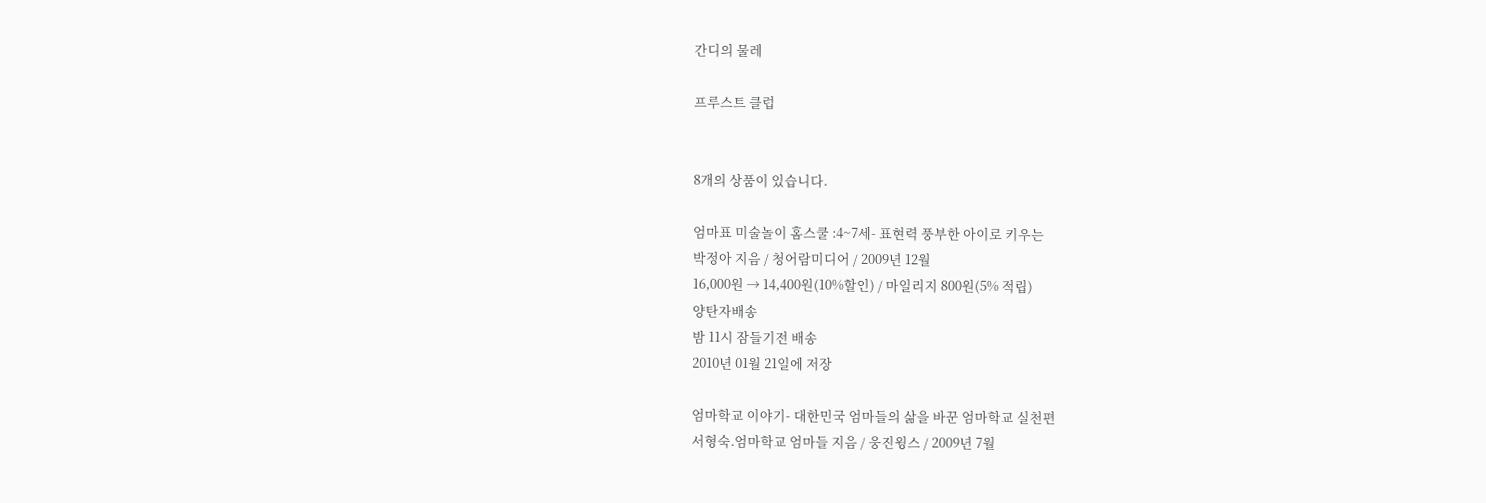간디의 물레

프루스트 클럽


8개의 상품이 있습니다.

엄마표 미술놀이 홈스쿨 :4~7세- 표현력 풍부한 아이로 키우는
박정아 지음 / 청어람미디어 / 2009년 12월
16,000원 → 14,400원(10%할인) / 마일리지 800원(5% 적립)
양탄자배송
밤 11시 잠들기전 배송
2010년 01월 21일에 저장

엄마학교 이야기- 대한민국 엄마들의 삶을 바꾼 엄마학교 실천편
서형숙.엄마학교 엄마들 지음 / 웅진윙스 / 2009년 7월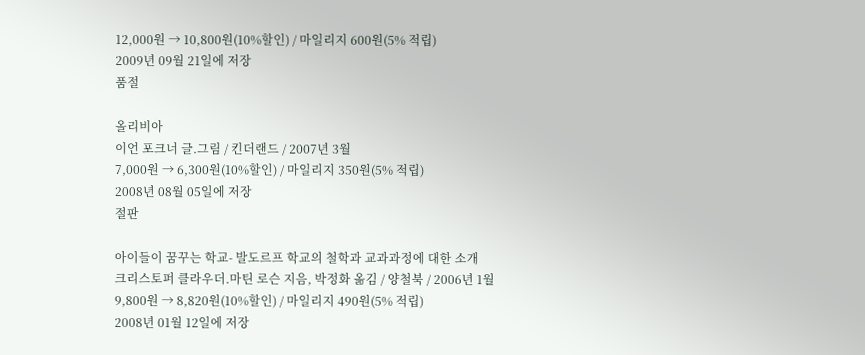12,000원 → 10,800원(10%할인) / 마일리지 600원(5% 적립)
2009년 09월 21일에 저장
품절

올리비아
이언 포크너 글.그림 / 킨더랜드 / 2007년 3월
7,000원 → 6,300원(10%할인) / 마일리지 350원(5% 적립)
2008년 08월 05일에 저장
절판

아이들이 꿈꾸는 학교- 발도르프 학교의 철학과 교과과정에 대한 소개
크리스토퍼 클라우더.마틴 로슨 지음, 박정화 옮김 / 양철북 / 2006년 1월
9,800원 → 8,820원(10%할인) / 마일리지 490원(5% 적립)
2008년 01월 12일에 저장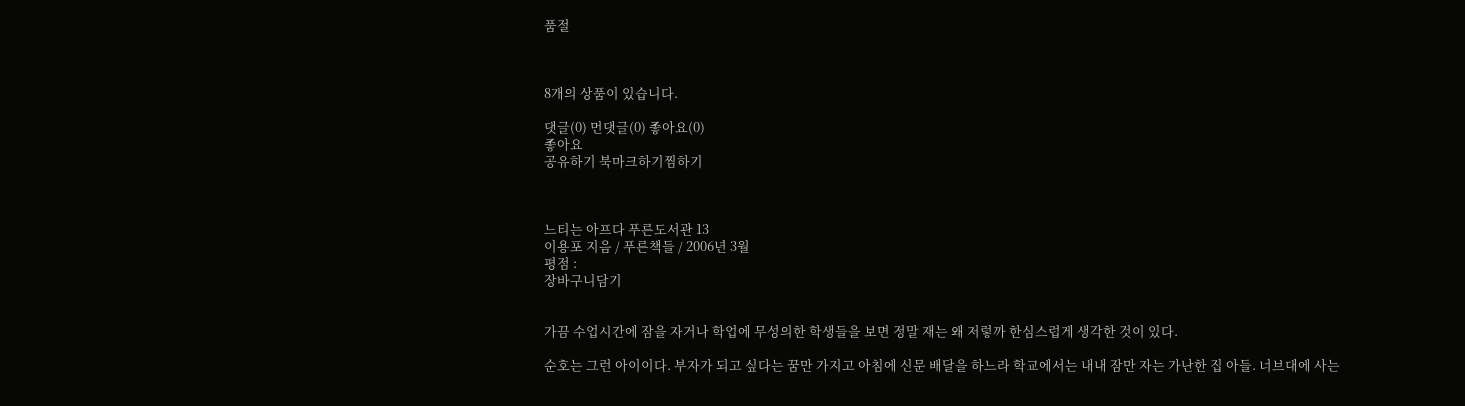품절



8개의 상품이 있습니다.

댓글(0) 먼댓글(0) 좋아요(0)
좋아요
공유하기 북마크하기찜하기



느티는 아프다 푸른도서관 13
이용포 지음 / 푸른책들 / 2006년 3월
평점 :
장바구니담기


가끔 수업시간에 잠을 자거나 학업에 무성의한 학생들을 보면 정말 재는 왜 저렇까 한심스럽게 생각한 것이 있다.

순호는 그런 아이이다. 부자가 되고 싶다는 꿈만 가지고 아침에 신문 배달을 하느라 학교에서는 내내 잠만 자는 가난한 집 아들. 너브대에 사는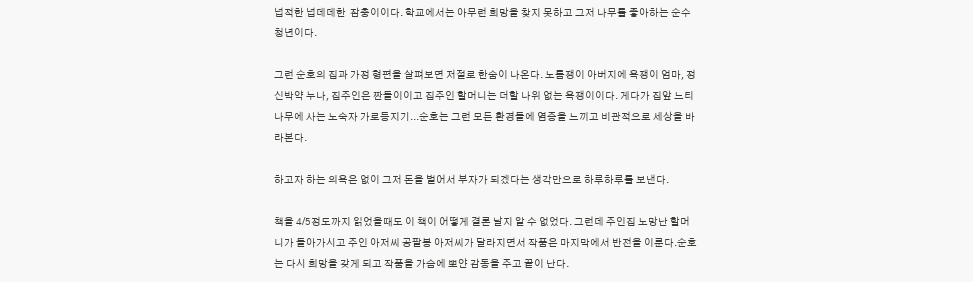넙적한 넙데데한  잠충이이다. 학교에서는 아무런 희망을 찾지 못하고 그저 나무를 좋아하는 순수 청년이다.

그런 순호의 집과 가정 형편을 살펴보면 저절로 한숨이 나온다. 노름쟁이 아버지에 욕쟁이 엄마, 정신박약 누나, 집주인은 짠돌이이고 집주인 할머니는 더할 나위 없는 욕쟁이이다. 게다가 집앞 느티나무에 사는 노숙자 가로등지기...순호는 그런 모든 환경들에 염증을 느끼고 비관적으로 세상을 바라본다.

하고자 하는 의욕은 없이 그저 돈을 벌어서 부자가 되겠다는 생각만으로 하루하루를 보낸다.

책을 4/5정도까지 읽었을때도 이 책이 어떻게 결론 날지 알 수 없었다. 그런데 주인집 노망난 할머니가 돌아가시고 주인 아저씨 공팔봉 아저씨가 달라지면서 작품은 마지막에서 반전을 이룬다.순호는 다시 희망을 갖게 되고 작품을 가슴에 뽀얀 감동을 주고 끝이 난다.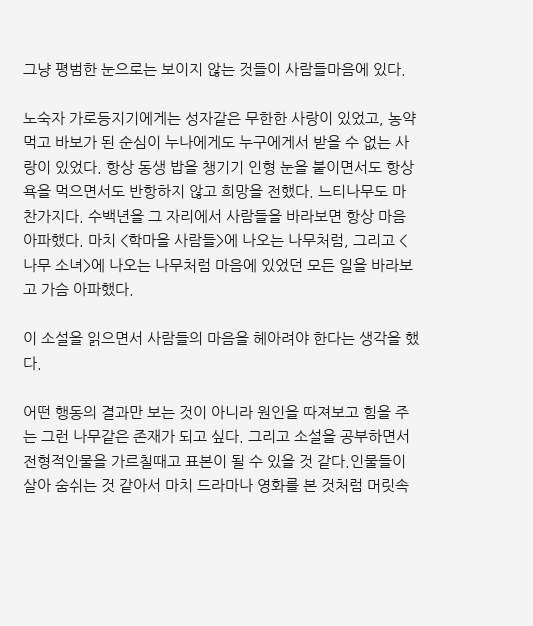그냥 평범한 눈으로는 보이지 않는 것들이 사람들마음에 있다.

노숙자 가로등지기에게는 성자같은 무한한 사랑이 있었고, 농약먹고 바보가 된 순심이 누나에게도 누구에게서 받을 수 없는 사랑이 있었다. 항상 동생 밥을 챙기기 인형 눈을 붙이면서도 항상 욕을 먹으면서도 반항하지 않고 희망을 전했다. 느티나무도 마찬가지다. 수백년을 그 자리에서 사람들을 바라보면 항상 마음 아파했다. 마치 <학마을 사람들>에 나오는 나무처럼, 그리고 <나무 소녀>에 나오는 나무처럼 마음에 있었던 모든 일을 바라보고 가슴 아파했다.

이 소설을 읽으면서 사람들의 마음을 헤아려야 한다는 생각을 했다.

어떤 행동의 결과만 보는 것이 아니라 원인을 따져보고 힘을 주는 그런 나무같은 존재가 되고 싶다. 그리고 소설을 공부하면서 전형적인물을 가르칠때고 표본이 될 수 있을 것 같다.인물들이 살아 숨쉬는 것 같아서 마치 드라마나 영화를 본 것처럼 머릿속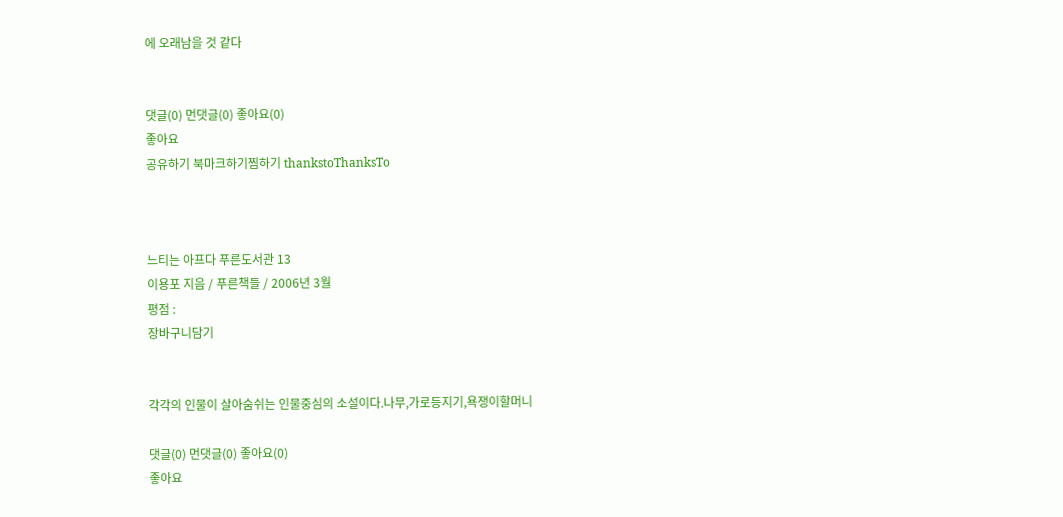에 오래남을 것 같다


댓글(0) 먼댓글(0) 좋아요(0)
좋아요
공유하기 북마크하기찜하기 thankstoThanksTo



느티는 아프다 푸른도서관 13
이용포 지음 / 푸른책들 / 2006년 3월
평점 :
장바구니담기


각각의 인물이 살아숨쉬는 인물중심의 소설이다.나무,가로등지기,욕쟁이할머니

댓글(0) 먼댓글(0) 좋아요(0)
좋아요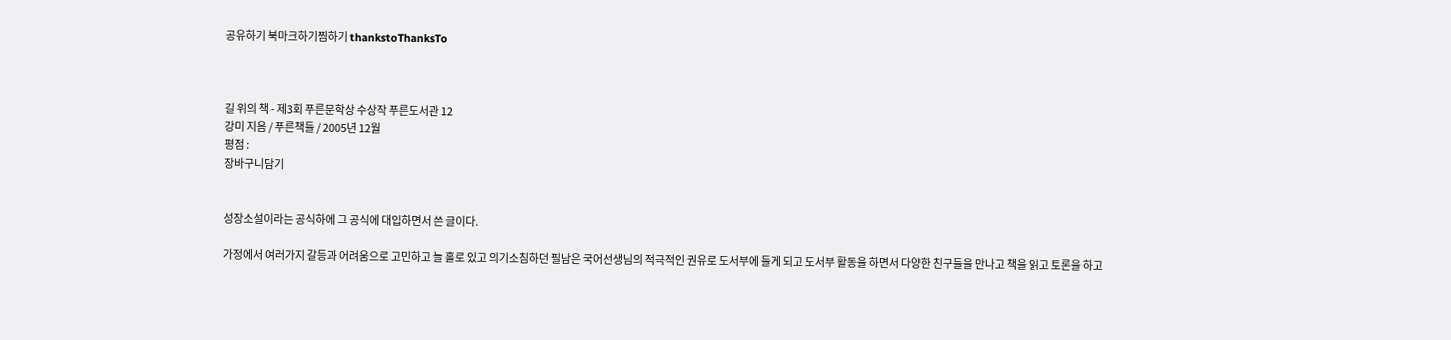공유하기 북마크하기찜하기 thankstoThanksTo



길 위의 책 - 제3회 푸른문학상 수상작 푸른도서관 12
강미 지음 / 푸른책들 / 2005년 12월
평점 :
장바구니담기


성장소설이라는 공식하에 그 공식에 대입하면서 쓴 글이다.

가정에서 여러가지 갈등과 어려움으로 고민하고 늘 홀로 있고 의기소침하던 필남은 국어선생님의 적극적인 권유로 도서부에 들게 되고 도서부 활동을 하면서 다양한 친구들을 만나고 책을 읽고 토론을 하고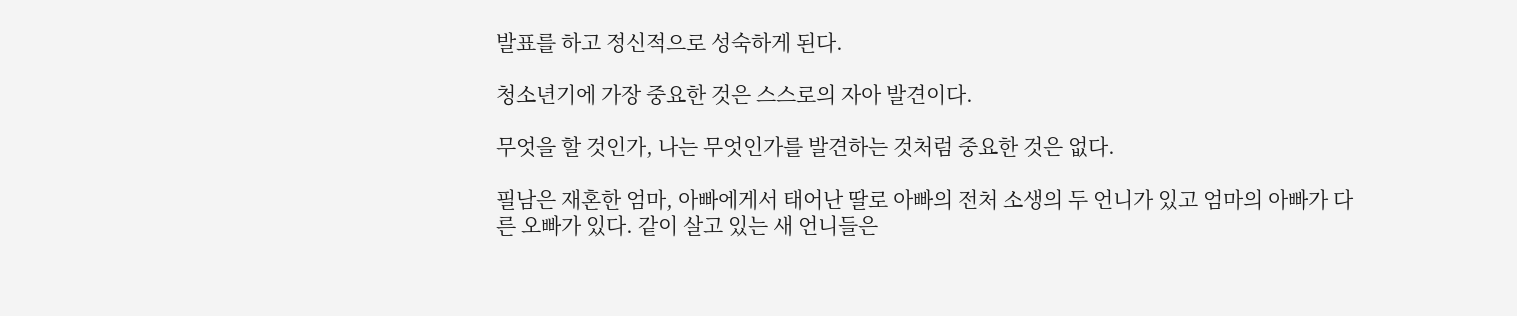발표를 하고 정신적으로 성숙하게 된다.

청소년기에 가장 중요한 것은 스스로의 자아 발견이다.

무엇을 할 것인가, 나는 무엇인가를 발견하는 것처럼 중요한 것은 없다.

필남은 재혼한 엄마, 아빠에게서 태어난 딸로 아빠의 전처 소생의 두 언니가 있고 엄마의 아빠가 다른 오빠가 있다. 같이 살고 있는 새 언니들은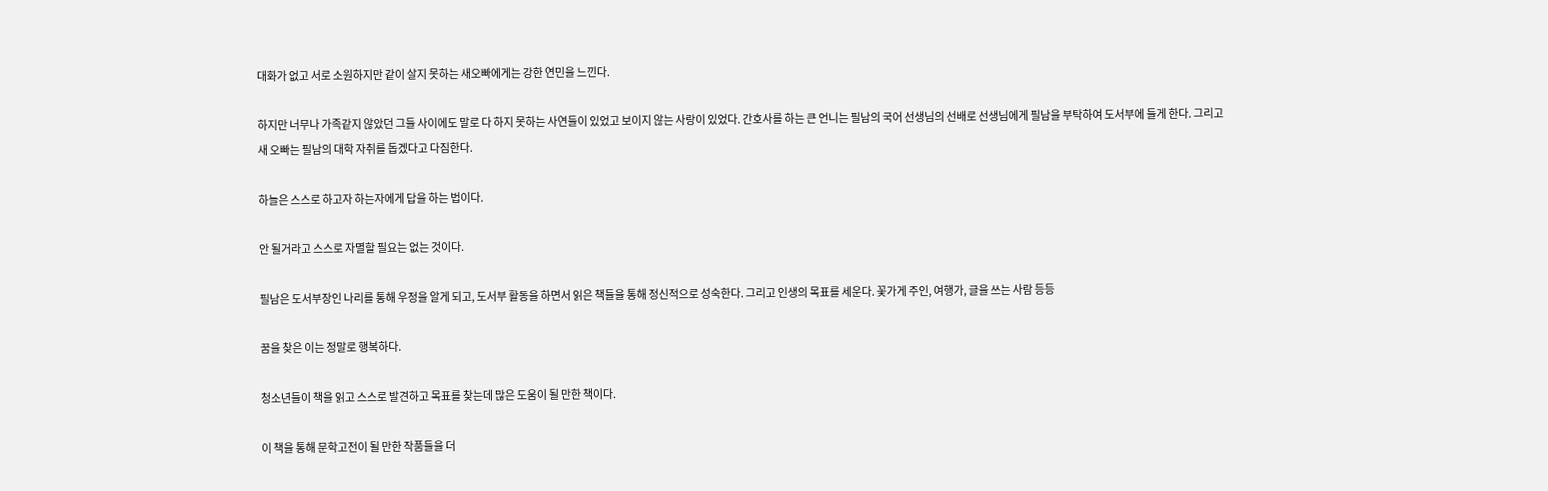대화가 없고 서로 소원하지만 같이 살지 못하는 새오빠에게는 강한 연민을 느낀다.

하지만 너무나 가족같지 않았던 그들 사이에도 말로 다 하지 못하는 사연들이 있었고 보이지 않는 사랑이 있었다. 간호사를 하는 큰 언니는 필남의 국어 선생님의 선배로 선생님에게 필남을 부탁하여 도서부에 들게 한다. 그리고 새 오빠는 필남의 대학 자취를 돕겠다고 다짐한다.

하늘은 스스로 하고자 하는자에게 답을 하는 법이다.

안 될거라고 스스로 자멸할 필요는 없는 것이다.

필남은 도서부장인 나리를 통해 우정을 알게 되고, 도서부 활동을 하면서 읽은 책들을 통해 정신적으로 성숙한다. 그리고 인생의 목표를 세운다. 꽃가게 주인, 여행가, 글을 쓰는 사람 등등

꿈을 찾은 이는 정말로 행복하다.

청소년들이 책을 읽고 스스로 발견하고 목표를 찾는데 많은 도움이 될 만한 책이다.

이 책을 통해 문학고전이 될 만한 작품들을 더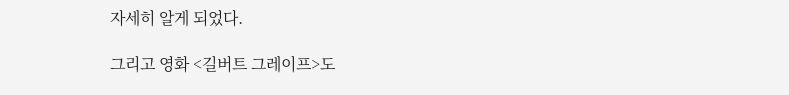자세히 알게 되었다.

그리고 영화 <길버트 그레이프>도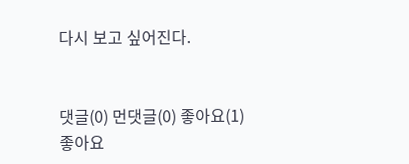다시 보고 싶어진다.


댓글(0) 먼댓글(0) 좋아요(1)
좋아요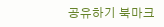공유하기 북마크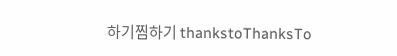하기찜하기 thankstoThanksTo